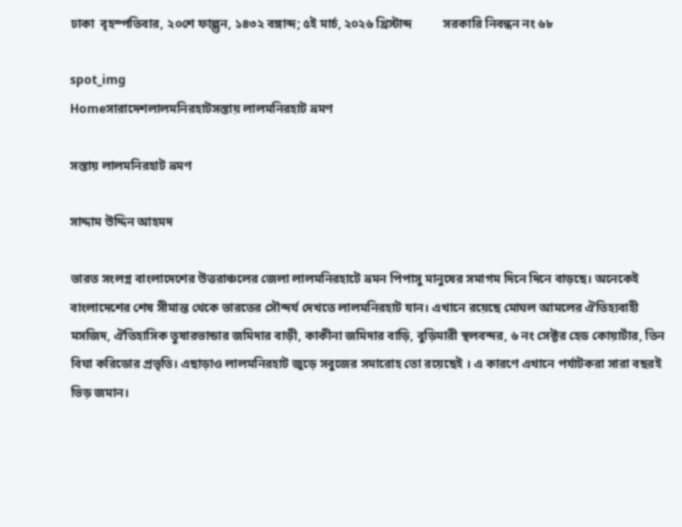ঢাকা  বৃহস্পতিবার, ২০শে ফাল্গুন, ১৪৩২ বঙ্গাব্দ; ৫ই মার্চ, ২০২৬ খ্রিস্টাব্দ          সরকারি নিবন্ধন নং ৬৮

spot_img
Homeসারাদেশলালমনিরহাটসস্তায় লালমনিরহাট ভ্রমণ

সস্তায় লালমনিরহাট ভ্রমণ

সাদ্দাম উদ্দিন আহমদ

ভারত সংলগ্ন বাংলাদেশের উত্তরাঞ্চলের জেলা লালমনিরহাটে ভ্রমন পিপাসু মানুষের সমাগম দিনে দিনে বাড়ছে। অনেকেই বাংলাদেশের শেষ সীমান্ত থেকে ভারতের সৌন্দর্য দেখতে লালমনিরহাট যান। এখানে রয়েছে মোঘল আমলের ঐতিহ্যবাহী মসজিদ, ঐতিহাসিক তুষারভান্ডার জমিদার বাড়ী, কাকীনা জমিদার বাড়ি, বুড়িমারী স্থলবন্দর, ৬ নং সেক্টর হেড কোয়ার্টার, তিন বিঘা করিডোর প্রভৃতি। এছাড়াও লালমনিরহাট জুড়ে সবুজের সমারোহ তো রয়েছেই । এ কারণে এখানে পর্যাটকরা সারা বছরই ভিড় জমান।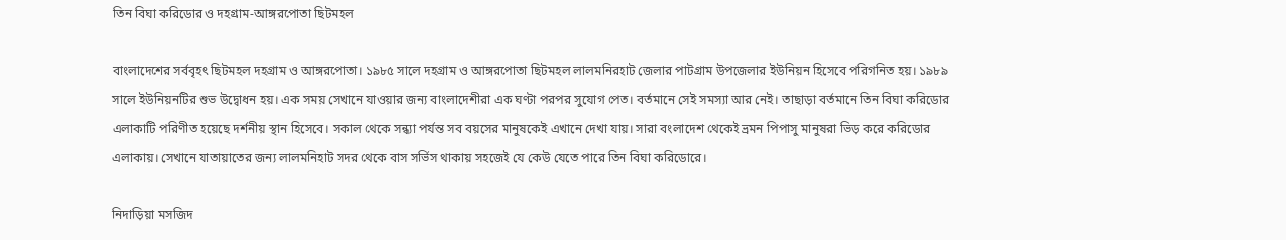তিন বিঘা করিডোর ও দহগ্রাম-আঙ্গরপোতা ছিটমহল

বাংলাদেশের সর্ববৃহৎ ছিটমহল দহগ্রাম ও আঙ্গরপোতা। ১৯৮৫ সালে দহগ্রাম ও আঙ্গরপোতা ছিটমহল লালমনিরহাট জেলার পাটগ্রাম উপজেলার ইউনিয়ন হিসেবে পরিগনিত হয়। ১৯৮৯ সালে ইউনিয়নটির শুভ উদ্বোধন হয়। এক সময় সেখানে যাওয়ার জন্য বাংলাদেশীরা এক ঘণ্টা পরপর সুযোগ পেত। বর্তমানে সেই সমস্যা আর নেই। তাছাড়া বর্তমানে তিন বিঘা করিডোর এলাকাটি পরিণীত হয়েছে দর্শনীয় স্থান হিসেবে। সকাল থেকে সন্ধ্যা পর্যন্ত সব বয়সের মানুষকেই এখানে দেখা যায়। সারা বংলাদেশ থেকেই ভ্রমন পিপাসু মানুষরা ভিড় করে করিডোর এলাকায়। সেখানে যাতায়াতের জন্য লালমনিহাট সদর থেকে বাস সর্ভিস থাকায় সহজেই যে কেউ যেতে পারে তিন বিঘা করিডোরে।

নিদাড়িয়া মসজিদ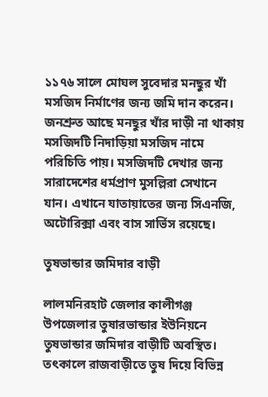১১৭৬ সালে মোঘল সুবেদার মনছুর খাঁ মসজিদ নির্মাণের জন্য জমি দান করেন। জনশ্রুত আছে মনছুর খাঁর দাড়ী না থাকায় মসজিদটি নিদাড়িয়া মসজিদ নামে পরিচিতি পায়। মসজিদটি দেখার জন্য সারাদেশের ধর্মপ্রাণ মুসল্লিরা সেখানে যান। এখানে যাতায়াতের জন্য সিএনজি, অটোরিক্সা এবং বাস সার্ভিস রয়েছে।

তুষভান্ডার জমিদার বাড়ী

লালমনিরহাট জেলার কালীগঞ্জ উপজেলার তুষারভান্ডার ইউনিয়নে তুষভান্ডার জমিদার বাড়ীটি অবস্থিত। তৎকালে রাজবাড়ীতে তুষ দিয়ে বিভিন্ন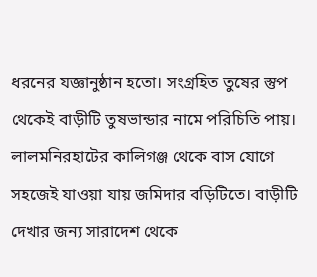ধরনের যজ্ঞানুষ্ঠান হতো। সংগ্রহিত তুষের স্তুপ থেকেই বাড়ীটি তুষভান্ডার নামে পরিচিতি পায়। লালমনিরহাটের কালিগঞ্জ থেকে বাস যোগে সহজেই যাওয়া যায় জমিদার বড়িটিতে। বাড়ীটি দেখার জন্য সারাদেশ থেকে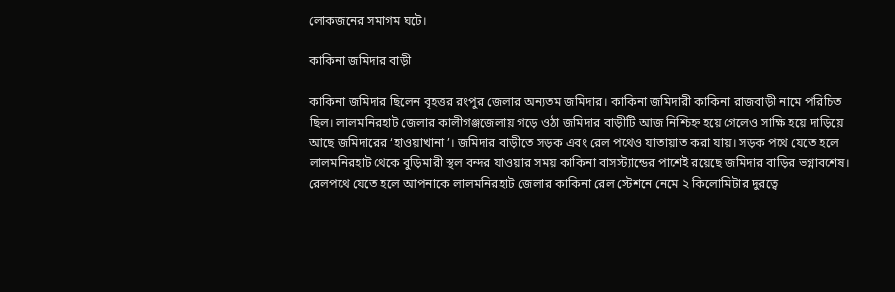লোকজনের সমাগম ঘটে।

কাকিনা জমিদার বাড়ী

কাকিনা জমিদার ছিলেন বৃহত্তর রংপুর জেলার অন্যতম জমিদার। কাকিনা জমিদারী কাকিনা রাজবাড়ী নামে পরিচিত ছিল। লালমনিরহাট জেলার কালীগঞ্জজেলায় গড়ে ওঠা জমিদার বাড়ীটি আজ নিশ্চিহ্ন হয়ে গেলেও সাক্ষি হয়ে দাড়িয়ে আছে জমিদারের ‘হাওয়াখানা’। জমিদার বাড়ীতে সড়ক এবং রেল পথেও যাতায়াত করা যায়। সড়ক পথে যেতে হলে লালমনিরহাট থেকে বুড়িমারী স্থল বন্দর যাওয়ার সময় কাকিনা বাসস্ট্যান্ডের পাশেই রয়েছে জমিদার বাড়ির ভগ্নাবশেষ। রেলপথে যেতে হলে আপনাকে লালমনিরহাট জেলার কাকিনা রেল স্টেশনে নেমে ২ কিলোমিটার দুরত্বে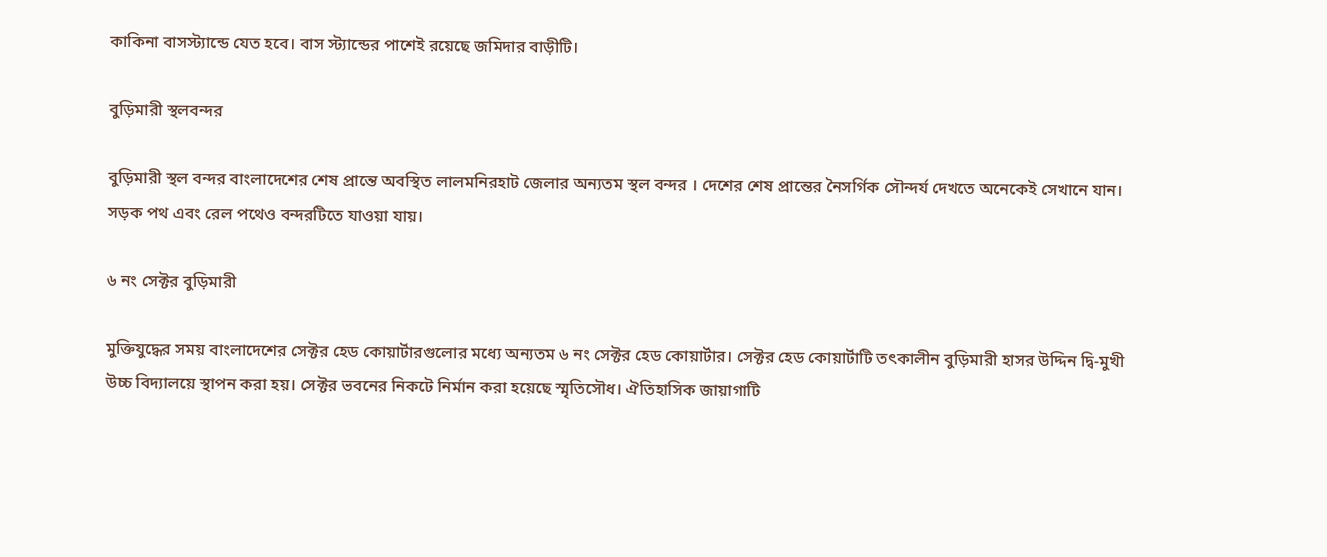কাকিনা বাসস্ট্যান্ডে যেত হবে। বাস স্ট্যান্ডের পাশেই রয়েছে জমিদার বাড়ীটি।

বুড়িমারী স্থলবন্দর

বুড়িমারী স্থল বন্দর বাংলাদেশের শেষ প্রান্তে অবস্থিত লালমনিরহাট জেলার অন্যতম স্থল বন্দর । দেশের শেষ প্রান্তের নৈসর্গিক সৌন্দর্য দেখতে অনেকেই সেখানে যান। সড়ক পথ এবং রেল পথেও বন্দরটিতে যাওয়া যায়।

৬ নং সেক্টর বুড়িমারী

মুক্তিযুদ্ধের সময় বাংলাদেশের সেক্টর হেড কোয়ার্টারগুলোর মধ্যে অন্যতম ৬ নং সেক্টর হেড কোয়ার্টার। সেক্টর হেড কোয়ার্টাটি তৎকালীন বুড়িমারী হাসর উদ্দিন দ্বি-মুখী উচ্চ বিদ্যালয়ে স্থাপন করা হয়। সেক্টর ভবনের নিকটে নির্মান করা হয়েছে স্মৃতিসৌধ। ঐতিহাসিক জায়াগাটি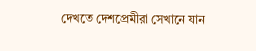দেখতে দেশপ্রেমীরা সেখানে যান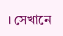। সেখানে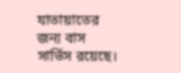যাতায়াতের জন্য বাস সার্ভিস রয়েছে।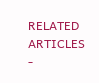RELATED ARTICLES
-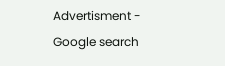Advertisment -
Google search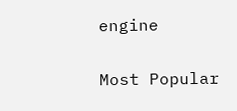engine

Most Popular